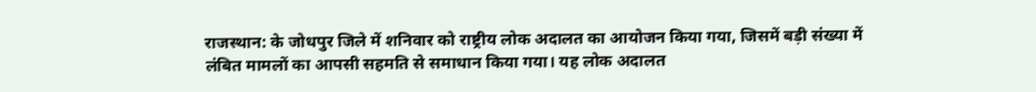राजस्थान: के जोधपुर जिले में शनिवार को राष्ट्रीय लोक अदालत का आयोजन किया गया, जिसमें बड़ी संख्या में लंबित मामलों का आपसी सहमति से समाधान किया गया। यह लोक अदालत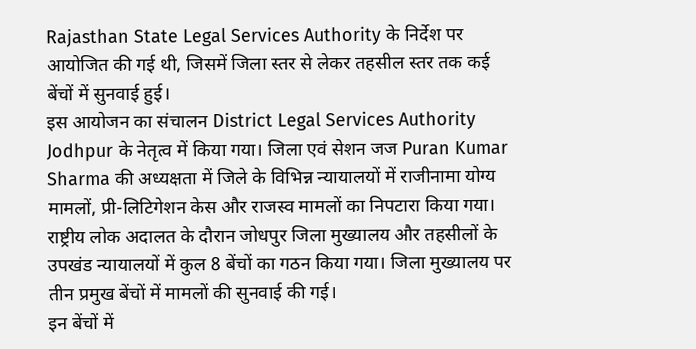Rajasthan State Legal Services Authority के निर्देश पर आयोजित की गई थी, जिसमें जिला स्तर से लेकर तहसील स्तर तक कई बेंचों में सुनवाई हुई।
इस आयोजन का संचालन District Legal Services Authority Jodhpur के नेतृत्व में किया गया। जिला एवं सेशन जज Puran Kumar Sharma की अध्यक्षता में जिले के विभिन्न न्यायालयों में राजीनामा योग्य मामलों, प्री-लिटिगेशन केस और राजस्व मामलों का निपटारा किया गया।
राष्ट्रीय लोक अदालत के दौरान जोधपुर जिला मुख्यालय और तहसीलों के उपखंड न्यायालयों में कुल 8 बेंचों का गठन किया गया। जिला मुख्यालय पर तीन प्रमुख बेंचों में मामलों की सुनवाई की गई।
इन बेंचों में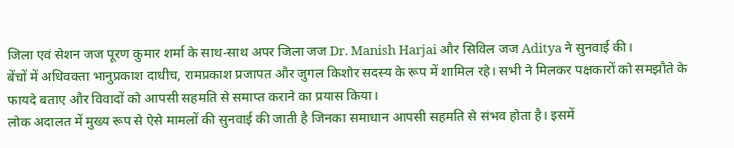जिला एवं सेशन जज पूरण कुमार शर्मा के साथ-साथ अपर जिला जज Dr. Manish Harjai और सिविल जज Aditya ने सुनवाई की।
बेंचों में अधिवक्ता भानुप्रकाश दाधीच, रामप्रकाश प्रजापत और जुगल किशोर सदस्य के रूप में शामिल रहे। सभी ने मिलकर पक्षकारों को समझौते के फायदे बताए और विवादों को आपसी सहमति से समाप्त कराने का प्रयास किया।
लोक अदालत में मुख्य रूप से ऐसे मामलों की सुनवाई की जाती है जिनका समाधान आपसी सहमति से संभव होता है। इसमें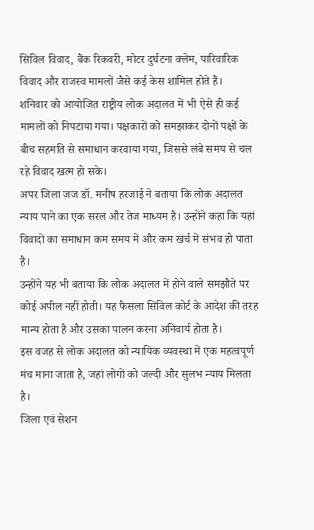सिविल विवाद, बैंक रिकवरी, मोटर दुर्घटना क्लेम, पारिवारिक विवाद और राजस्व मामलों जैसे कई केस शामिल होते हैं।
शनिवार को आयोजित राष्ट्रीय लोक अदालत में भी ऐसे ही कई मामलों को निपटाया गया। पक्षकारों को समझाकर दोनों पक्षों के बीच सहमति से समाधान करवाया गया, जिससे लंबे समय से चल रहे विवाद खत्म हो सके।
अपर जिला जज डॉ. मनीष हरजाई ने बताया कि लोक अदालत न्याय पाने का एक सरल और तेज माध्यम है। उन्होंने कहा कि यहां विवादों का समाधान कम समय में और कम खर्च में संभव हो पाता है।
उन्होंने यह भी बताया कि लोक अदालत में होने वाले समझौते पर कोई अपील नहीं होती। यह फैसला सिविल कोर्ट के आदेश की तरह मान्य होता है और उसका पालन करना अनिवार्य होता है।
इस वजह से लोक अदालत को न्यायिक व्यवस्था में एक महत्वपूर्ण मंच माना जाता है, जहां लोगों को जल्दी और सुलभ न्याय मिलता है।
जिला एवं सेशन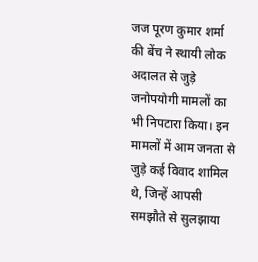जज पूरण कुमार शर्मा की बेंच ने स्थायी लोक अदालत से जुड़े जनोपयोगी मामलों का भी निपटारा किया। इन मामलों में आम जनता से जुड़े कई विवाद शामिल थे, जिन्हें आपसी समझौते से सुलझाया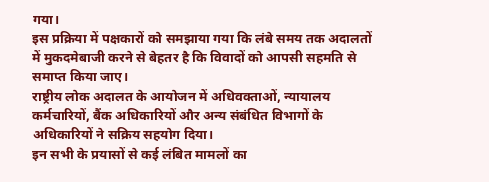गया।
इस प्रक्रिया में पक्षकारों को समझाया गया कि लंबे समय तक अदालतों में मुकदमेबाजी करने से बेहतर है कि विवादों को आपसी सहमति से समाप्त किया जाए।
राष्ट्रीय लोक अदालत के आयोजन में अधिवक्ताओं, न्यायालय कर्मचारियों, बैंक अधिकारियों और अन्य संबंधित विभागों के अधिकारियों ने सक्रिय सहयोग दिया।
इन सभी के प्रयासों से कई लंबित मामलों का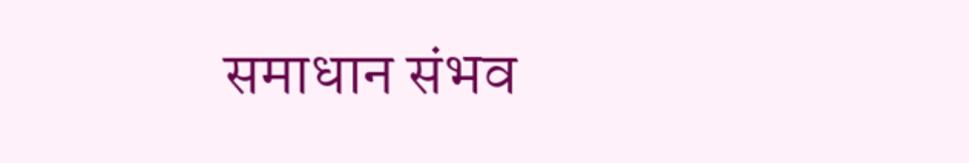समाधान संभव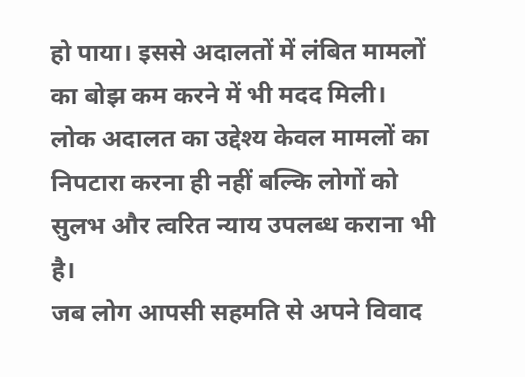हो पाया। इससे अदालतों में लंबित मामलों का बोझ कम करने में भी मदद मिली।
लोक अदालत का उद्देश्य केवल मामलों का निपटारा करना ही नहीं बल्कि लोगों को सुलभ और त्वरित न्याय उपलब्ध कराना भी है।
जब लोग आपसी सहमति से अपने विवाद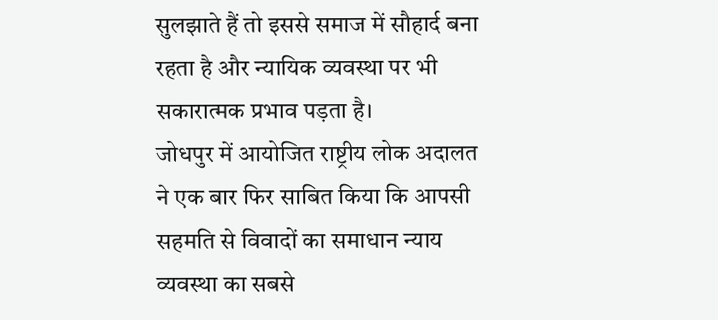सुलझाते हैं तो इससे समाज में सौहार्द बना रहता है और न्यायिक व्यवस्था पर भी सकारात्मक प्रभाव पड़ता है।
जोधपुर में आयोजित राष्ट्रीय लोक अदालत ने एक बार फिर साबित किया कि आपसी सहमति से विवादों का समाधान न्याय व्यवस्था का सबसे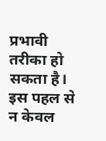प्रभावी तरीका हो सकता है। इस पहल से न केवल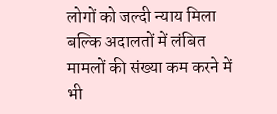लोगों को जल्दी न्याय मिला बल्कि अदालतों में लंबित मामलों की संख्या कम करने में भी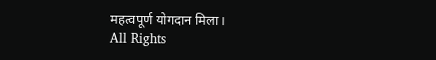महत्वपूर्ण योगदान मिला।
All Rights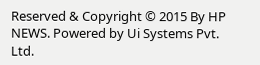Reserved & Copyright © 2015 By HP NEWS. Powered by Ui Systems Pvt. Ltd.